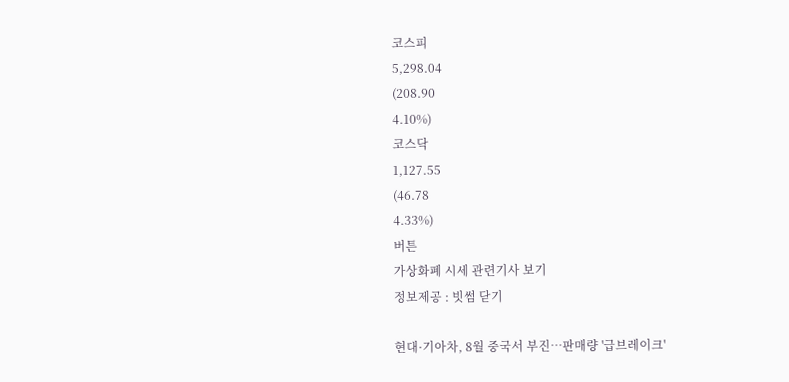코스피
5,298.04
(208.90
4.10%)
코스닥
1,127.55
(46.78
4.33%)
버튼
가상화폐 시세 관련기사 보기
정보제공 : 빗썸 닫기

현대·기아차, 8월 중국서 부진…판매량 '급브레이크'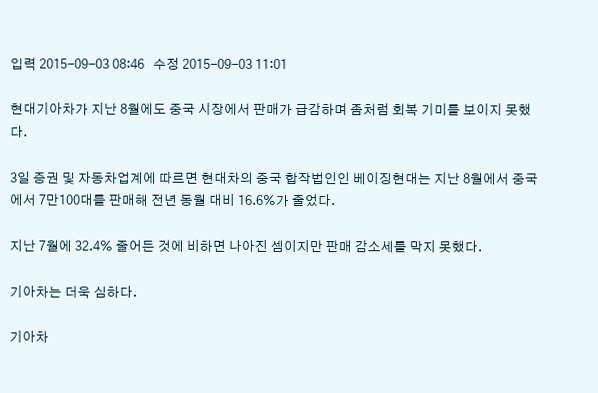입력 2015-09-03 08:46   수정 2015-09-03 11:01

현대기아차가 지난 8월에도 중국 시장에서 판매가 급감하며 좀처럼 회복 기미를 보이지 못했다.

3일 증권 및 자동차업계에 따르면 현대차의 중국 합작법인인 베이징현대는 지난 8월에서 중국에서 7만100대를 판매해 전년 동월 대비 16.6%가 줄었다.

지난 7월에 32.4% 줄어든 것에 비하면 나아진 셈이지만 판매 감소세를 막지 못했다.

기아차는 더욱 심하다.

기아차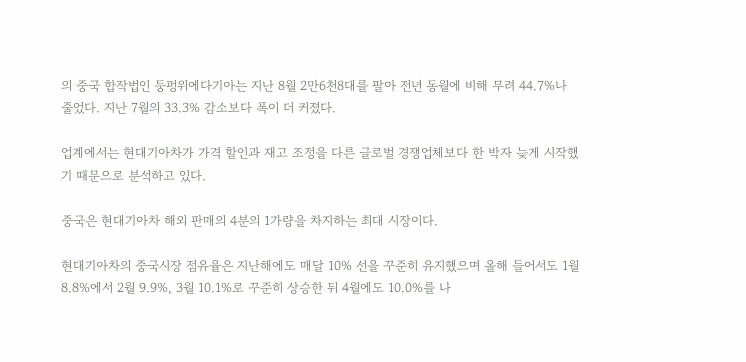의 중국 합작법인 둥펑위에다기아는 지난 8월 2만6천8대를 팔아 전년 동월에 비해 무려 44.7%나 줄었다. 지난 7월의 33.3% 감소보다 폭이 더 커졌다.

업계에서는 현대기아차가 가격 할인과 재고 조정을 다른 글로벌 경쟁업체보다 한 박자 늦게 시작했기 때문으로 분석하고 있다.

중국은 현대기아차 해외 판매의 4분의 1가량을 차지하는 최대 시장이다.

현대기아차의 중국시장 점유율은 지난해에도 매달 10% 선을 꾸준히 유지했으며 올해 들어서도 1월 8.8%에서 2월 9.9%, 3월 10.1%로 꾸준히 상승한 뒤 4월에도 10.0%를 나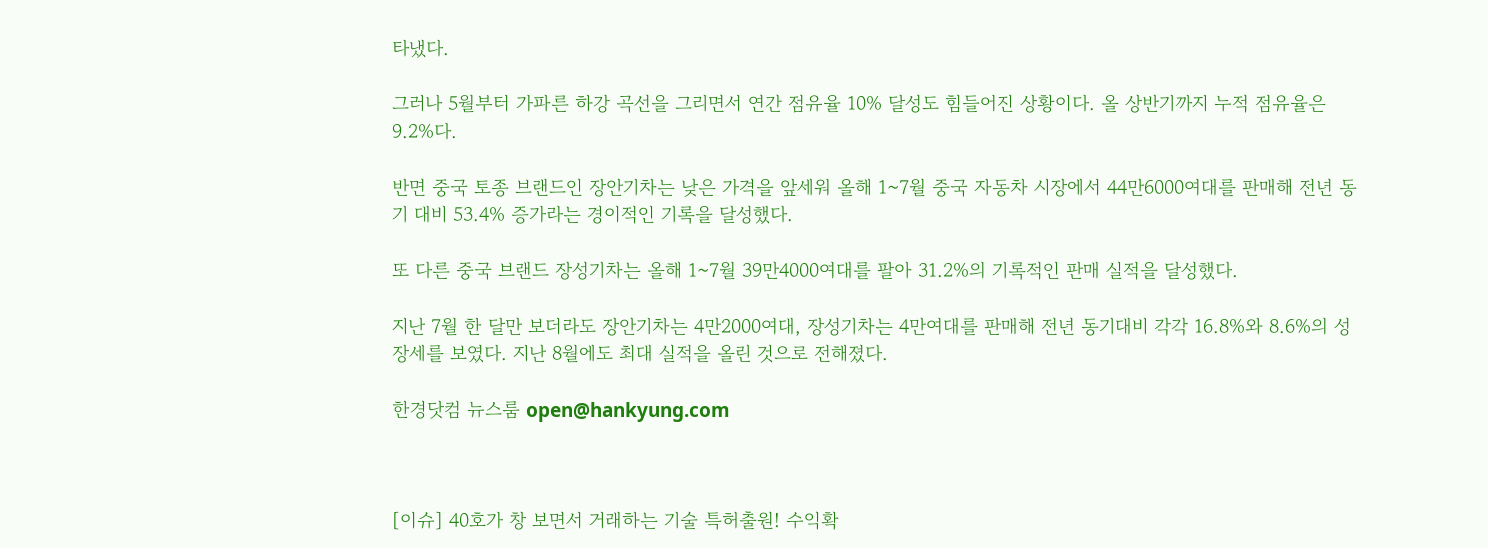타냈다.

그러나 5월부터 가파른 하강 곡선을 그리면서 연간 점유율 10% 달성도 힘들어진 상황이다. 올 상반기까지 누적 점유율은 9.2%다.

반면 중국 토종 브랜드인 장안기차는 낮은 가격을 앞세워 올해 1~7월 중국 자동차 시장에서 44만6000여대를 판매해 전년 동기 대비 53.4% 증가라는 경이적인 기록을 달성했다.

또 다른 중국 브랜드 장성기차는 올해 1~7월 39만4000여대를 팔아 31.2%의 기록적인 판매 실적을 달성했다.

지난 7월 한 달만 보더라도 장안기차는 4만2000여대, 장성기차는 4만여대를 판매해 전년 동기대비 각각 16.8%와 8.6%의 성장세를 보였다. 지난 8월에도 최대 실적을 올린 것으로 전해졌다.

한경닷컴 뉴스룸 open@hankyung.com



[이슈] 40호가 창 보면서 거래하는 기술 특허출원! 수익확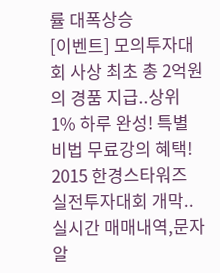률 대폭상승
[이벤트] 모의투자대회 사상 최초 총 2억원의 경품 지급..상위 1% 하루 완성! 특별비법 무료강의 혜택!
2015 한경스타워즈 실전투자대회 개막..실시간 매매내역,문자알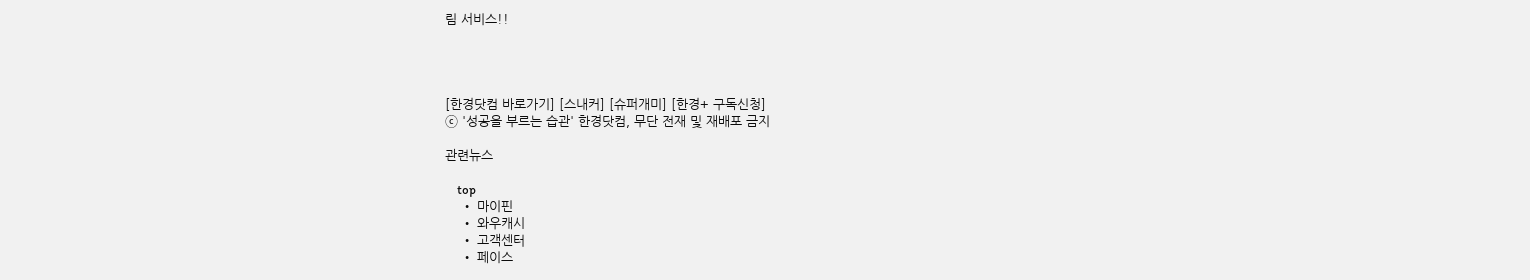림 서비스!!




[한경닷컴 바로가기] [스내커] [슈퍼개미] [한경+ 구독신청]
ⓒ '성공을 부르는 습관' 한경닷컴, 무단 전재 및 재배포 금지

관련뉴스

    top
    • 마이핀
    • 와우캐시
    • 고객센터
    • 페이스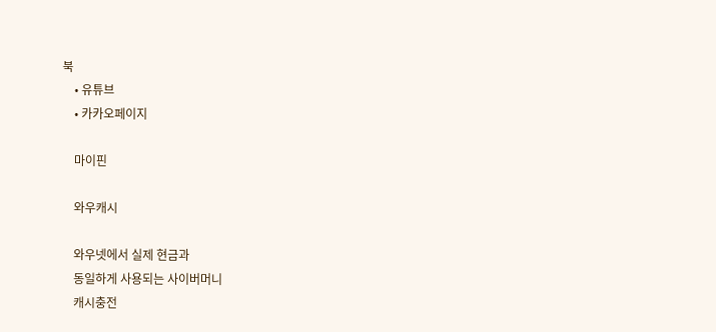북
    • 유튜브
    • 카카오페이지

    마이핀

    와우캐시

    와우넷에서 실제 현금과
    동일하게 사용되는 사이버머니
    캐시충전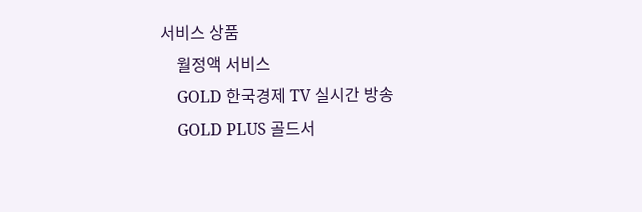서비스 상품
    월정액 서비스
    GOLD 한국경제 TV 실시간 방송
    GOLD PLUS 골드서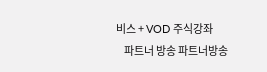비스 + VOD 주식강좌
    파트너 방송 파트너방송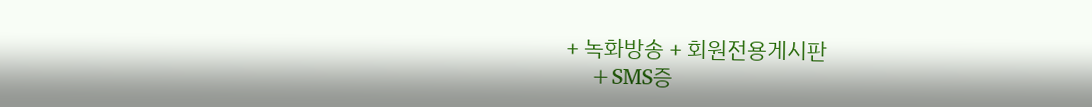+ 녹화방송 + 회원전용게시판
    +SMS증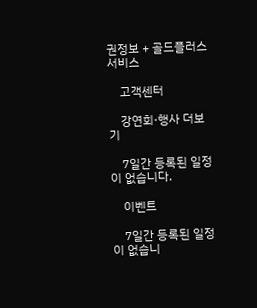권정보 + 골드플러스 서비스

    고객센터

    강연회·행사 더보기

    7일간 등록된 일정이 없습니다.

    이벤트

    7일간 등록된 일정이 없습니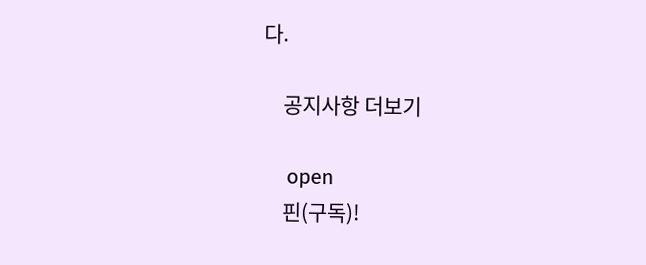다.

    공지사항 더보기

    open
    핀(구독)!